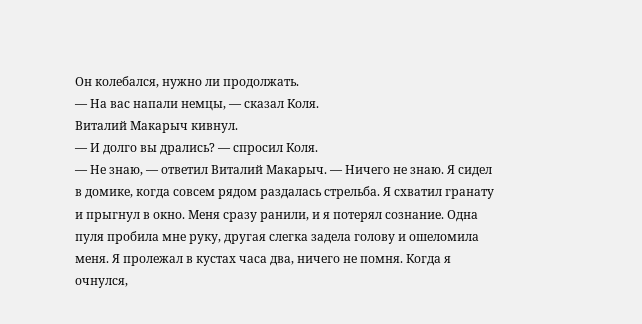Он колебался, нужно ли продолжать.
— На вас напали немцы, — сказал Коля.
Виталий Макарыч кивнул.
— И долго вы дрались? — спросил Коля.
— Не знаю, — ответил Виталий Макарыч. — Ничего не знаю. Я сидел в домике, когда совсем рядом раздалась стрельба. Я схватил гранату и прыгнул в окно. Меня сразу ранили, и я потерял сознание. Одна пуля пробила мне руку, другая слегка задела голову и ошеломила меня. Я пролежал в кустах часа два, ничего не помня. Когда я очнулся,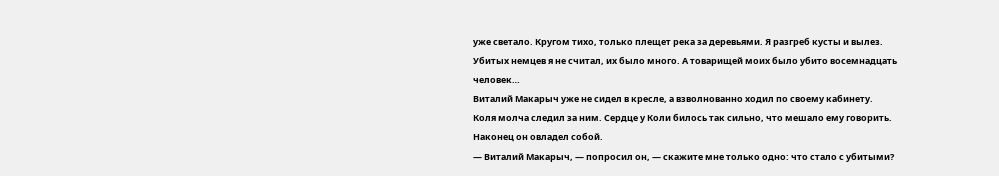уже светало. Кругом тихо, только плещет река за деревьями. Я разгреб кусты и вылез. Убитых немцев я не считал, их было много. А товарищей моих было убито восемнадцать человек…
Виталий Макарыч уже не сидел в кресле, а взволнованно ходил по своему кабинету.
Коля молча следил за ним. Сердце у Коли билось так сильно, что мешало ему говорить. Наконец он овладел собой.
— Виталий Макарыч, — попросил он, — скажите мне только одно: что стало с убитыми?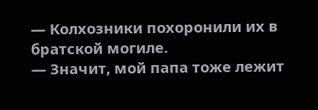— Колхозники похоронили их в братской могиле.
— Значит, мой папа тоже лежит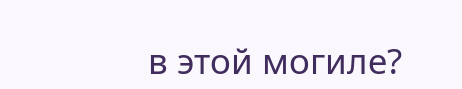в этой могиле?